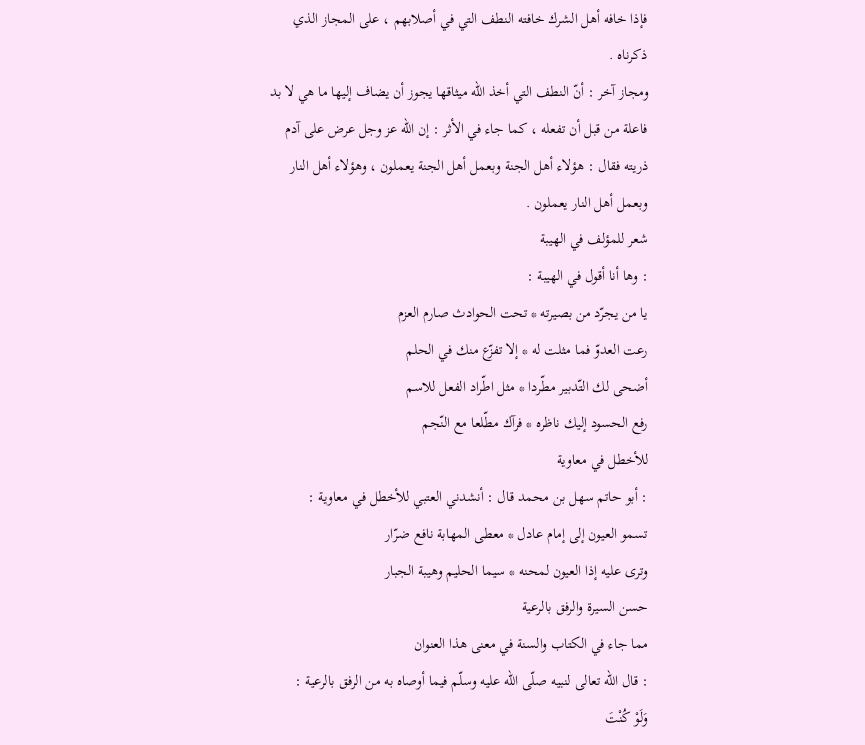فإذا خافه أهل الشرك خافته النطف التي في أصلابهم ، على المجاز الذي ذكرناه .
ومجاز آخر : أنّ النطف التي أخذ اللّه ميثاقها يجوز أن يضاف إليها ما هي لا بد فاعلة من قبل أن تفعله ، كما جاء في الأثر : إن اللّه عز وجل عرض على آدم ذريته فقال : هؤلاء أهل الجنة وبعمل أهل الجنة يعملون ، وهؤلاء أهل النار وبعمل أهل النار يعملون .
شعر للمؤلف في الهيبة
: وها أنا أقول في الهيبة :
يا من يجرّد من بصيرته * تحت الحوادث صارم العزم
رعت العدوّ فما مثلت له * إلا تفزّع منك في الحلم
أضحى لك التّدبير مطّردا * مثل اطّراد الفعل للاسم
رفع الحسود إليك ناظره * فرآك مطّلعا مع النّجم
للأخطل في معاوية
: أبو حاتم سهل بن محمد قال : أنشدني العتبي للأخطل في معاوية :
تسمو العيون إلى إمام عادل * معطى المهابة نافع ضرّار
وترى عليه إذا العيون لمحنه * سيما الحليم وهيبة الجبار
حسن السيرة والرفق بالرعية
مما جاء في الكتاب والسنة في معنى هذا العنوان
: قال اللّه تعالى لنبيه صلّى اللّه عليه وسلّم فيما أوصاه به من الرفق بالرعية :
وَلَوْ كُنْتَ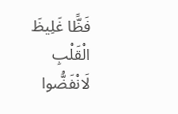فَظًّا غَلِيظَ الْقَلْبِ لَانْفَضُّوا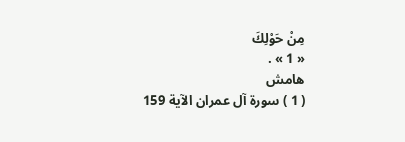مِنْ حَوْلِكَ
« 1 » .
هامش
( 1 ) سورة آل عمران الآية 159